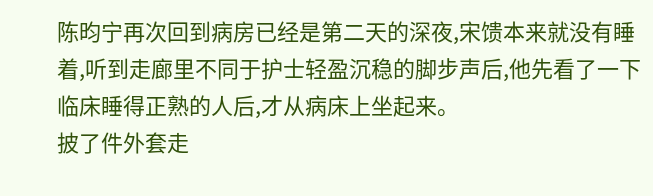陈昀宁再次回到病房已经是第二天的深夜,宋馈本来就没有睡着,听到走廊里不同于护士轻盈沉稳的脚步声后,他先看了一下临床睡得正熟的人后,才从病床上坐起来。
披了件外套走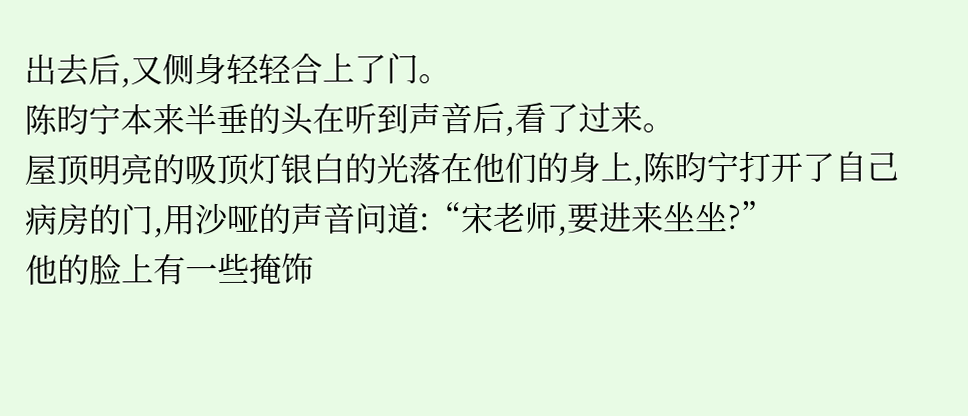出去后,又侧身轻轻合上了门。
陈昀宁本来半垂的头在听到声音后,看了过来。
屋顶明亮的吸顶灯银白的光落在他们的身上,陈昀宁打开了自己病房的门,用沙哑的声音问道:“宋老师,要进来坐坐?”
他的脸上有一些掩饰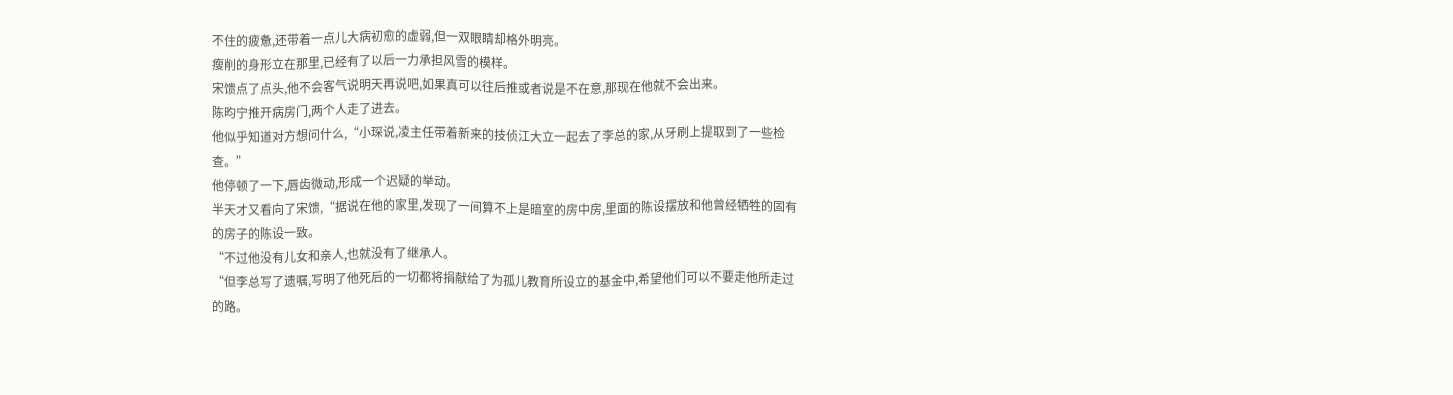不住的疲惫,还带着一点儿大病初愈的虚弱,但一双眼睛却格外明亮。
瘦削的身形立在那里,已经有了以后一力承担风雪的模样。
宋馈点了点头,他不会客气说明天再说吧,如果真可以往后推或者说是不在意,那现在他就不会出来。
陈昀宁推开病房门,两个人走了进去。
他似乎知道对方想问什么,“小琛说,凌主任带着新来的技侦江大立一起去了李总的家,从牙刷上提取到了一些检查。”
他停顿了一下,唇齿微动,形成一个迟疑的举动。
半天才又看向了宋馈,“据说在他的家里,发现了一间算不上是暗室的房中房,里面的陈设摆放和他曾经牺牲的固有的房子的陈设一致。
“不过他没有儿女和亲人,也就没有了继承人。
“但李总写了遗嘱,写明了他死后的一切都将捐献给了为孤儿教育所设立的基金中,希望他们可以不要走他所走过的路。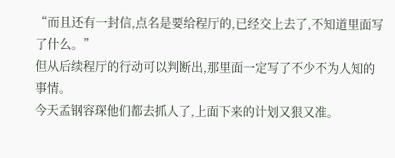“而且还有一封信,点名是要给程厅的,已经交上去了,不知道里面写了什么。”
但从后续程厅的行动可以判断出,那里面一定写了不少不为人知的事情。
今天孟钢容琛他们都去抓人了,上面下来的计划又狠又准。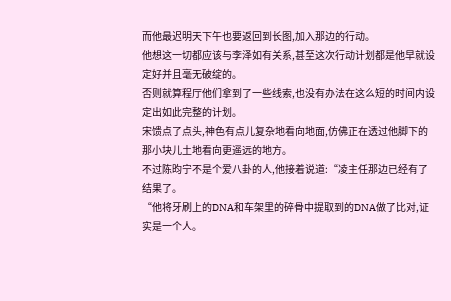而他最迟明天下午也要返回到长图,加入那边的行动。
他想这一切都应该与李泽如有关系,甚至这次行动计划都是他早就设定好并且毫无破绽的。
否则就算程厅他们拿到了一些线索,也没有办法在这么短的时间内设定出如此完整的计划。
宋馈点了点头,神色有点儿复杂地看向地面,仿佛正在透过他脚下的那小块儿土地看向更遥远的地方。
不过陈昀宁不是个爱八卦的人,他接着说道:“凌主任那边已经有了结果了。
“他将牙刷上的DNA和车架里的碎骨中提取到的DNA做了比对,证实是一个人。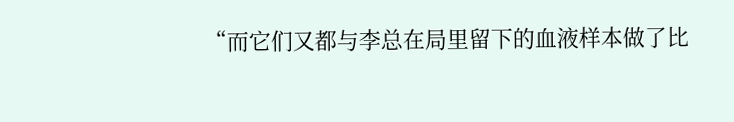“而它们又都与李总在局里留下的血液样本做了比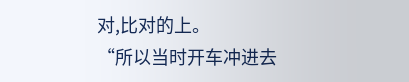对,比对的上。
“所以当时开车冲进去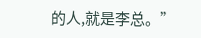的人,就是李总。”